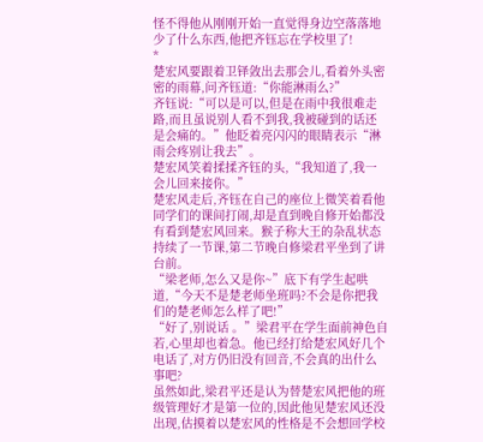怪不得他从刚刚开始一直觉得身边空落落地少了什么东西,他把齐钰忘在学校里了!
*
楚宏风要跟着卫铎敛出去那会儿,看着外头密密的雨幕,问齐钰道:“你能淋雨么?”
齐钰说:“可以是可以,但是在雨中我很难走路,而且虽说别人看不到我,我被碰到的话还是会痛的。”他眨着亮闪闪的眼睛表示“淋雨会疼别让我去”。
楚宏风笑着揉揉齐钰的头,“我知道了,我一会儿回来接你。”
楚宏风走后,齐钰在自己的座位上微笑着看他同学们的课间打闹,却是直到晚自修开始都没有看到楚宏风回来。猴子称大王的杂乱状态持续了一节课,第二节晚自修梁君平坐到了讲台前。
“梁老师,怎么又是你~”底下有学生起哄道,“今天不是楚老师坐班吗?不会是你把我们的楚老师怎么样了吧!”
“好了,别说话 。”梁君平在学生面前神色自若,心里却也着急。他已经打给楚宏风好几个电话了,对方仍旧没有回音,不会真的出什么事吧?
虽然如此,梁君平还是认为替楚宏风把他的班级管理好才是第一位的,因此他见楚宏风还没出现,估摸着以楚宏风的性格是不会想回学校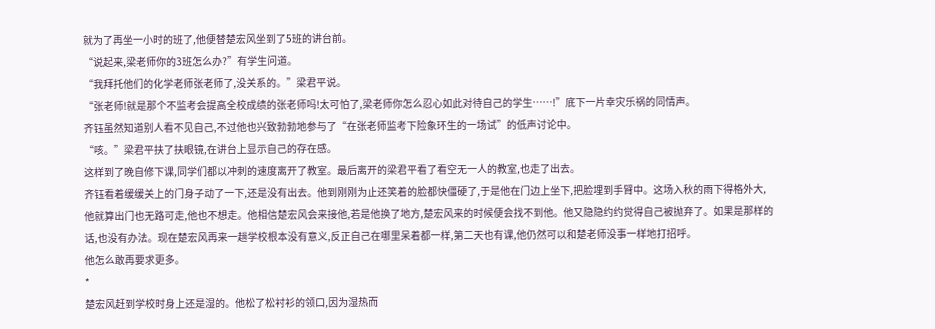就为了再坐一小时的班了,他便替楚宏风坐到了5班的讲台前。
“说起来,梁老师你的3班怎么办?”有学生问道。
“我拜托他们的化学老师张老师了,没关系的。”梁君平说。
“张老师!就是那个不监考会提高全校成绩的张老师吗!太可怕了,梁老师你怎么忍心如此对待自己的学生……!”底下一片幸灾乐祸的同情声。
齐钰虽然知道别人看不见自己,不过他也兴致勃勃地参与了“在张老师监考下险象环生的一场试”的低声讨论中。
“咳。”梁君平扶了扶眼镜,在讲台上显示自己的存在感。
这样到了晚自修下课,同学们都以冲刺的速度离开了教室。最后离开的梁君平看了看空无一人的教室,也走了出去。
齐钰看着缓缓关上的门身子动了一下,还是没有出去。他到刚刚为止还笑着的脸都快僵硬了,于是他在门边上坐下,把脸埋到手臂中。这场入秋的雨下得格外大,他就算出门也无路可走,他也不想走。他相信楚宏风会来接他,若是他换了地方,楚宏风来的时候便会找不到他。他又隐隐约约觉得自己被抛弃了。如果是那样的话,也没有办法。现在楚宏风再来一趟学校根本没有意义,反正自己在哪里呆着都一样,第二天也有课,他仍然可以和楚老师没事一样地打招呼。
他怎么敢再要求更多。
*
楚宏风赶到学校时身上还是湿的。他松了松衬衫的领口,因为湿热而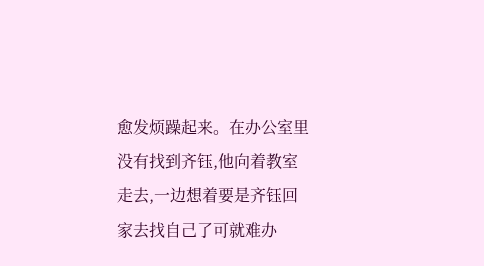愈发烦躁起来。在办公室里没有找到齐钰,他向着教室走去,一边想着要是齐钰回家去找自己了可就难办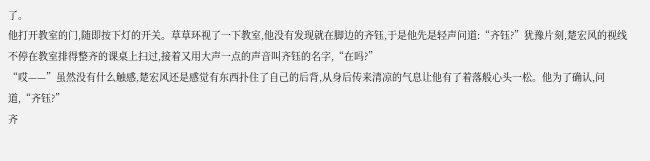了。
他打开教室的门,随即按下灯的开关。草草环视了一下教室,他没有发现就在脚边的齐钰,于是他先是轻声问道:“齐钰?”犹豫片刻,楚宏风的视线不停在教室排得整齐的课桌上扫过,接着又用大声一点的声音叫齐钰的名字,“在吗?”
“哎——”虽然没有什么触感,楚宏风还是感觉有东西扑住了自己的后背,从身后传来清凉的气息让他有了着落般心头一松。他为了确认,问道,“齐钰?”
齐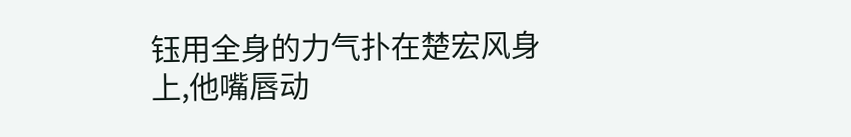钰用全身的力气扑在楚宏风身上,他嘴唇动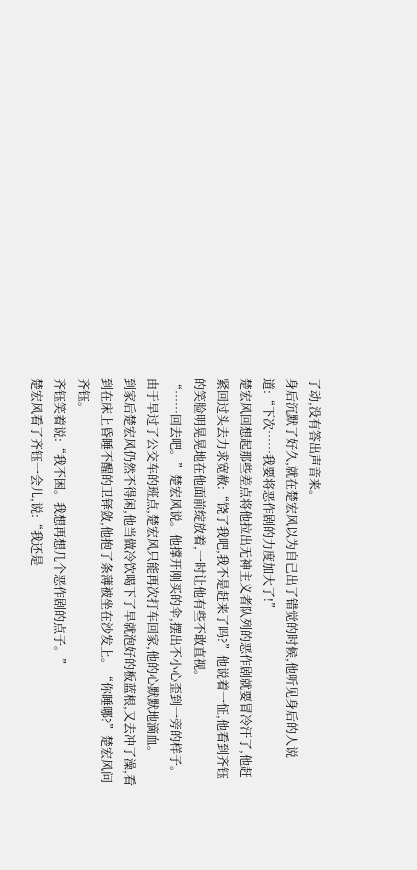了动,没有答出声音来。
身后沉默了好久,就在楚宏风以为自己出了错觉的时候,他听见身后的人说道:“下次……我要将恶作剧的力度加大了!”
楚宏风回想起那些差点将他拉出无神主义者队列的恶作剧就要冒冷汗了,他赶紧回过头去力求宽赦:“饶了我吧,我不是赶来了吗?”他说着一怔,他看到齐钰的笑脸明晃晃地在他面前绽放着,一时让他有些不敢直视。
“……回去吧。”楚宏风说。他撑开刚买的伞,摆出不小心歪到一旁的样子。
由于早过了公交车的班点,楚宏风只能再次打车回家,他的心默默地滴血。
到家后楚宏风仍然不得闲,他当做冷饮喝下了早就泡好的板蓝根,又去冲了澡,看到在床上昏睡不醒的卫铎敛,他抱了条薄被坐在沙发上。“你睡哪?”楚宏风问齐钰。
齐钰笑着说:“我不困。我想再想几个恶作剧的点子。”
楚宏风看了齐钰一会儿,说:“我还是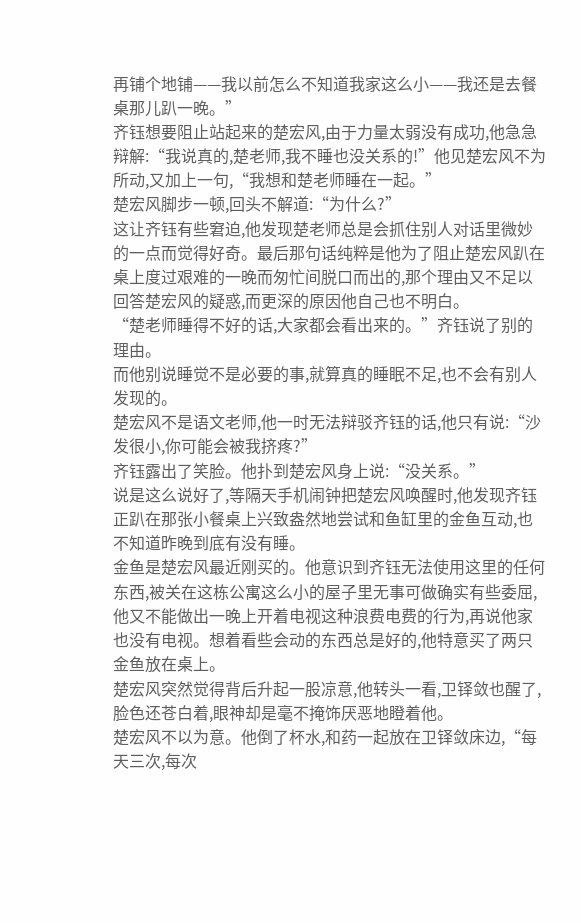再铺个地铺——我以前怎么不知道我家这么小——我还是去餐桌那儿趴一晚。”
齐钰想要阻止站起来的楚宏风,由于力量太弱没有成功,他急急辩解:“我说真的,楚老师,我不睡也没关系的!”他见楚宏风不为所动,又加上一句,“我想和楚老师睡在一起。”
楚宏风脚步一顿,回头不解道:“为什么?”
这让齐钰有些窘迫,他发现楚老师总是会抓住别人对话里微妙的一点而觉得好奇。最后那句话纯粹是他为了阻止楚宏风趴在桌上度过艰难的一晚而匆忙间脱口而出的,那个理由又不足以回答楚宏风的疑惑,而更深的原因他自己也不明白。
“楚老师睡得不好的话,大家都会看出来的。”齐钰说了别的理由。
而他别说睡觉不是必要的事,就算真的睡眠不足,也不会有别人发现的。
楚宏风不是语文老师,他一时无法辩驳齐钰的话,他只有说:“沙发很小,你可能会被我挤疼?”
齐钰露出了笑脸。他扑到楚宏风身上说:“没关系。”
说是这么说好了,等隔天手机闹钟把楚宏风唤醒时,他发现齐钰正趴在那张小餐桌上兴致盎然地尝试和鱼缸里的金鱼互动,也不知道昨晚到底有没有睡。
金鱼是楚宏风最近刚买的。他意识到齐钰无法使用这里的任何东西,被关在这栋公寓这么小的屋子里无事可做确实有些委屈,他又不能做出一晚上开着电视这种浪费电费的行为,再说他家也没有电视。想着看些会动的东西总是好的,他特意买了两只金鱼放在桌上。
楚宏风突然觉得背后升起一股凉意,他转头一看,卫铎敛也醒了,脸色还苍白着,眼神却是毫不掩饰厌恶地瞪着他。
楚宏风不以为意。他倒了杯水,和药一起放在卫铎敛床边,“每天三次,每次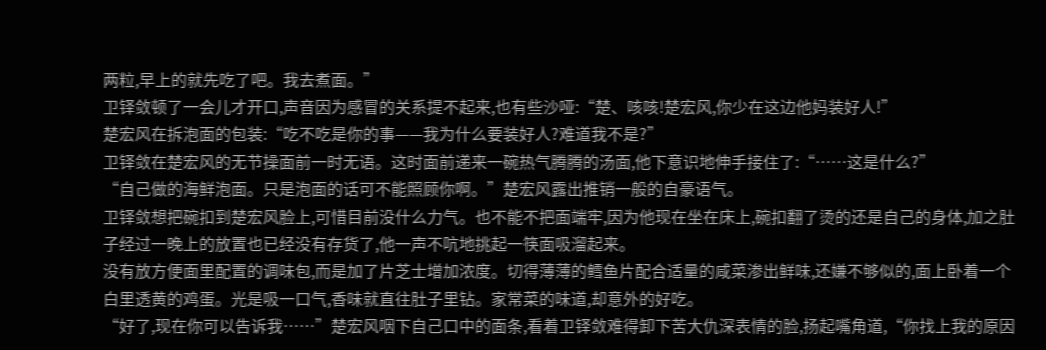两粒,早上的就先吃了吧。我去煮面。”
卫铎敛顿了一会儿才开口,声音因为感冒的关系提不起来,也有些沙哑:“楚、咳咳!楚宏风,你少在这边他妈装好人!”
楚宏风在拆泡面的包装:“吃不吃是你的事——我为什么要装好人?难道我不是?”
卫铎敛在楚宏风的无节操面前一时无语。这时面前递来一碗热气腾腾的汤面,他下意识地伸手接住了:“……这是什么?”
“自己做的海鲜泡面。只是泡面的话可不能照顾你啊。”楚宏风露出推销一般的自豪语气。
卫铎敛想把碗扣到楚宏风脸上,可惜目前没什么力气。也不能不把面端牢,因为他现在坐在床上,碗扣翻了烫的还是自己的身体,加之肚子经过一晚上的放置也已经没有存货了,他一声不吭地挑起一筷面吸溜起来。
没有放方便面里配置的调味包,而是加了片芝士增加浓度。切得薄薄的鳕鱼片配合适量的咸菜渗出鲜味,还嫌不够似的,面上卧着一个白里透黄的鸡蛋。光是吸一口气,香味就直往肚子里钻。家常菜的味道,却意外的好吃。
“好了,现在你可以告诉我……”楚宏风咽下自己口中的面条,看着卫铎敛难得卸下苦大仇深表情的脸,扬起嘴角道,“你找上我的原因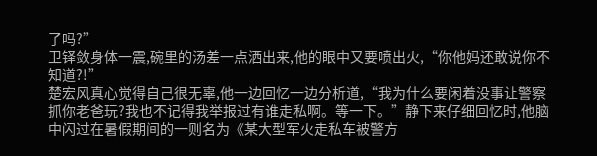了吗?”
卫铎敛身体一震,碗里的汤差一点洒出来,他的眼中又要喷出火,“你他妈还敢说你不知道?!”
楚宏风真心觉得自己很无辜,他一边回忆一边分析道,“我为什么要闲着没事让警察抓你老爸玩?我也不记得我举报过有谁走私啊。等一下。”静下来仔细回忆时,他脑中闪过在暑假期间的一则名为《某大型军火走私车被警方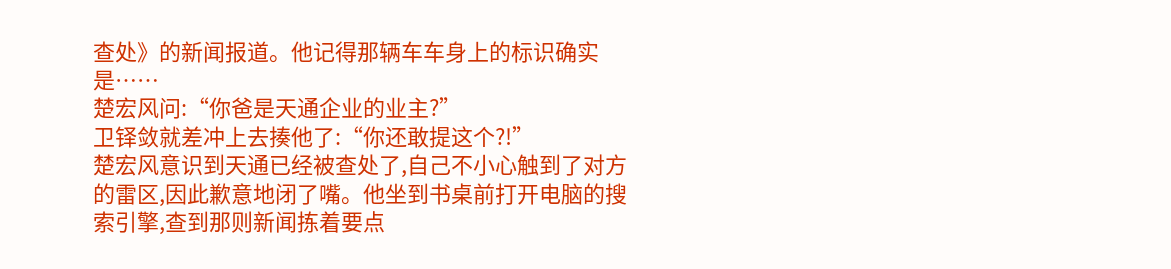查处》的新闻报道。他记得那辆车车身上的标识确实是……
楚宏风问:“你爸是天通企业的业主?”
卫铎敛就差冲上去揍他了:“你还敢提这个?!”
楚宏风意识到天通已经被查处了,自己不小心触到了对方的雷区,因此歉意地闭了嘴。他坐到书桌前打开电脑的搜索引擎,查到那则新闻拣着要点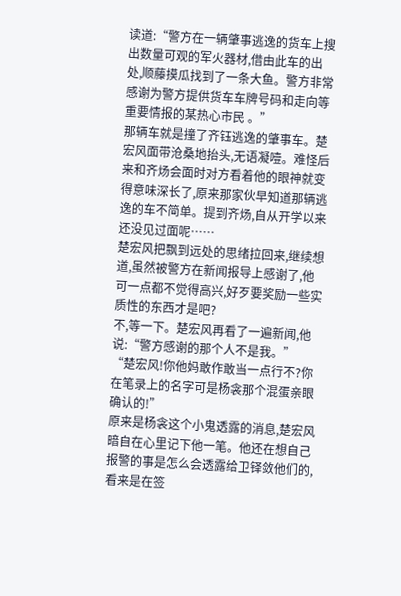读道:“警方在一辆肇事逃逸的货车上搜出数量可观的军火器材,借由此车的出处,顺藤摸瓜找到了一条大鱼。警方非常感谢为警方提供货车车牌号码和走向等重要情报的某热心市民 。”
那辆车就是撞了齐钰逃逸的肇事车。楚宏风面带沧桑地抬头,无语凝噎。难怪后来和齐炀会面时对方看着他的眼神就变得意味深长了,原来那家伙早知道那辆逃逸的车不简单。提到齐炀,自从开学以来还没见过面呢……
楚宏风把飘到远处的思绪拉回来,继续想道,虽然被警方在新闻报导上感谢了,他可一点都不觉得高兴,好歹要奖励一些实质性的东西才是吧?
不,等一下。楚宏风再看了一遍新闻,他说:“警方感谢的那个人不是我。”
“楚宏风!你他妈敢作敢当一点行不?你在笔录上的名字可是杨衾那个混蛋亲眼确认的!”
原来是杨衾这个小鬼透露的消息,楚宏风暗自在心里记下他一笔。他还在想自己报警的事是怎么会透露给卫铎敛他们的,看来是在签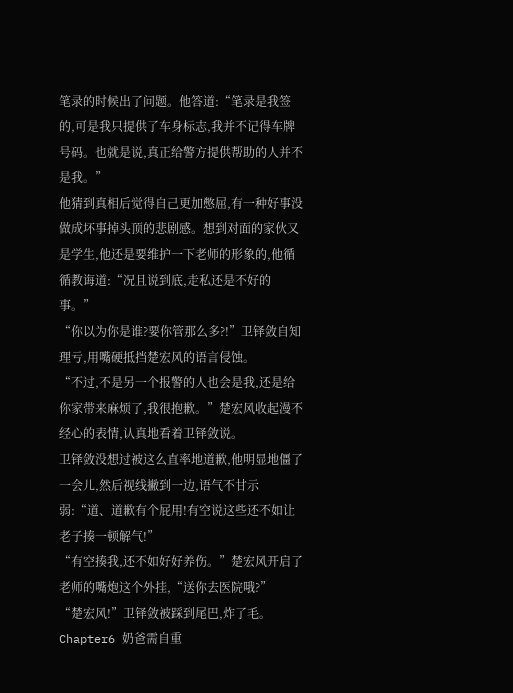笔录的时候出了问题。他答道:“笔录是我签的,可是我只提供了车身标志,我并不记得车牌号码。也就是说,真正给警方提供帮助的人并不是我。”
他猜到真相后觉得自己更加憋屈,有一种好事没做成坏事掉头顶的悲剧感。想到对面的家伙又是学生,他还是要维护一下老师的形象的,他循循教诲道:“况且说到底,走私还是不好的事。”
“你以为你是谁?要你管那么多?!”卫铎敛自知理亏,用嘴硬抵挡楚宏风的语言侵蚀。
“不过,不是另一个报警的人也会是我,还是给你家带来麻烦了,我很抱歉。”楚宏风收起漫不经心的表情,认真地看着卫铎敛说。
卫铎敛没想过被这么直率地道歉,他明显地僵了一会儿,然后视线撇到一边,语气不甘示弱:“道、道歉有个屁用!有空说这些还不如让老子揍一顿解气!”
“有空揍我,还不如好好养伤。”楚宏风开启了老师的嘴炮这个外挂,“送你去医院哦?”
“楚宏风!”卫铎敛被踩到尾巴,炸了毛。
Chapter6 奶爸需自重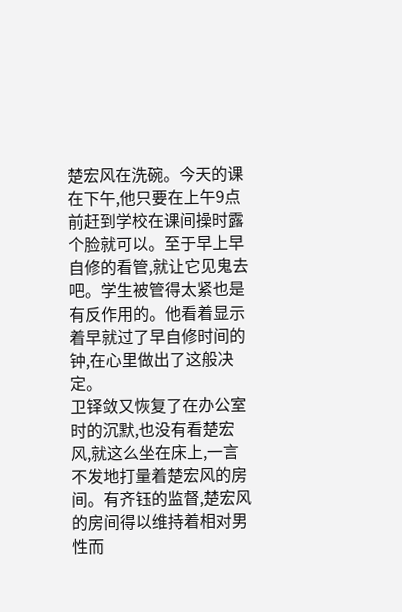楚宏风在洗碗。今天的课在下午,他只要在上午9点前赶到学校在课间操时露个脸就可以。至于早上早自修的看管,就让它见鬼去吧。学生被管得太紧也是有反作用的。他看着显示着早就过了早自修时间的钟,在心里做出了这般决定。
卫铎敛又恢复了在办公室时的沉默,也没有看楚宏风,就这么坐在床上,一言不发地打量着楚宏风的房间。有齐钰的监督,楚宏风的房间得以维持着相对男性而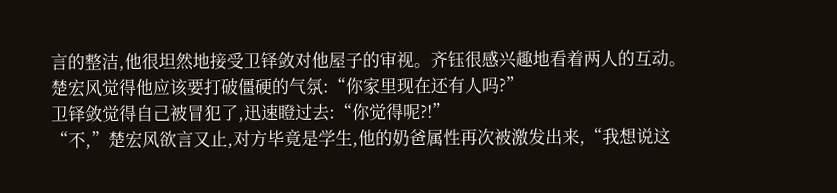言的整洁,他很坦然地接受卫铎敛对他屋子的审视。齐钰很感兴趣地看着两人的互动。
楚宏风觉得他应该要打破僵硬的气氛:“你家里现在还有人吗?”
卫铎敛觉得自己被冒犯了,迅速瞪过去:“你觉得呢?!”
“不,”楚宏风欲言又止,对方毕竟是学生,他的奶爸属性再次被激发出来,“我想说这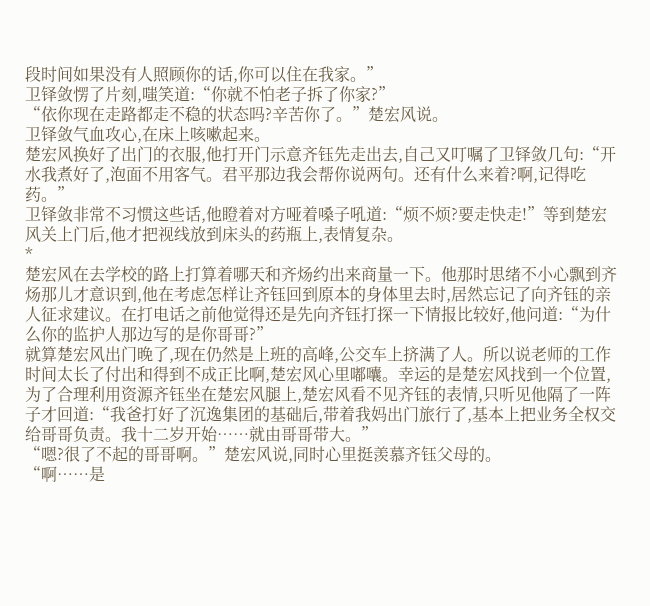段时间如果没有人照顾你的话,你可以住在我家。”
卫铎敛愣了片刻,嗤笑道:“你就不怕老子拆了你家?”
“依你现在走路都走不稳的状态吗?辛苦你了。”楚宏风说。
卫铎敛气血攻心,在床上咳嗽起来。
楚宏风换好了出门的衣服,他打开门示意齐钰先走出去,自己又叮嘱了卫铎敛几句:“开水我煮好了,泡面不用客气。君平那边我会帮你说两句。还有什么来着?啊,记得吃药。”
卫铎敛非常不习惯这些话,他瞪着对方哑着嗓子吼道:“烦不烦?要走快走!”等到楚宏风关上门后,他才把视线放到床头的药瓶上,表情复杂。
*
楚宏风在去学校的路上打算着哪天和齐炀约出来商量一下。他那时思绪不小心飘到齐炀那儿才意识到,他在考虑怎样让齐钰回到原本的身体里去时,居然忘记了向齐钰的亲人征求建议。在打电话之前他觉得还是先向齐钰打探一下情报比较好,他问道:“为什么你的监护人那边写的是你哥哥?”
就算楚宏风出门晚了,现在仍然是上班的高峰,公交车上挤满了人。所以说老师的工作时间太长了付出和得到不成正比啊,楚宏风心里嘟囔。幸运的是楚宏风找到一个位置,为了合理利用资源齐钰坐在楚宏风腿上,楚宏风看不见齐钰的表情,只听见他隔了一阵子才回道:“我爸打好了沉逸集团的基础后,带着我妈出门旅行了,基本上把业务全权交给哥哥负责。我十二岁开始……就由哥哥带大。”
“嗯?很了不起的哥哥啊。”楚宏风说,同时心里挺羡慕齐钰父母的。
“啊……是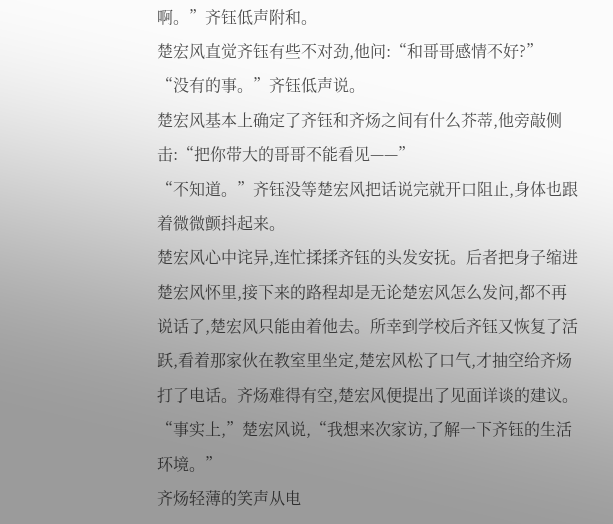啊。”齐钰低声附和。
楚宏风直觉齐钰有些不对劲,他问:“和哥哥感情不好?”
“没有的事。”齐钰低声说。
楚宏风基本上确定了齐钰和齐炀之间有什么芥蒂,他旁敲侧击:“把你带大的哥哥不能看见——”
“不知道。”齐钰没等楚宏风把话说完就开口阻止,身体也跟着微微颤抖起来。
楚宏风心中诧异,连忙揉揉齐钰的头发安抚。后者把身子缩进楚宏风怀里,接下来的路程却是无论楚宏风怎么发问,都不再说话了,楚宏风只能由着他去。所幸到学校后齐钰又恢复了活跃,看着那家伙在教室里坐定,楚宏风松了口气,才抽空给齐炀打了电话。齐炀难得有空,楚宏风便提出了见面详谈的建议。
“事实上,”楚宏风说,“我想来次家访,了解一下齐钰的生活环境。”
齐炀轻薄的笑声从电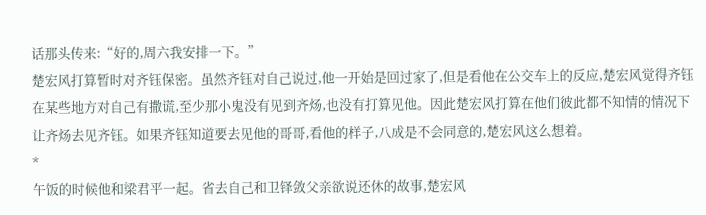话那头传来:“好的,周六我安排一下。”
楚宏风打算暂时对齐钰保密。虽然齐钰对自己说过,他一开始是回过家了,但是看他在公交车上的反应,楚宏风觉得齐钰在某些地方对自己有撒谎,至少那小鬼没有见到齐炀,也没有打算见他。因此楚宏风打算在他们彼此都不知情的情况下让齐炀去见齐钰。如果齐钰知道要去见他的哥哥,看他的样子,八成是不会同意的,楚宏风这么想着。
*
午饭的时候他和梁君平一起。省去自己和卫铎敛父亲欲说还休的故事,楚宏风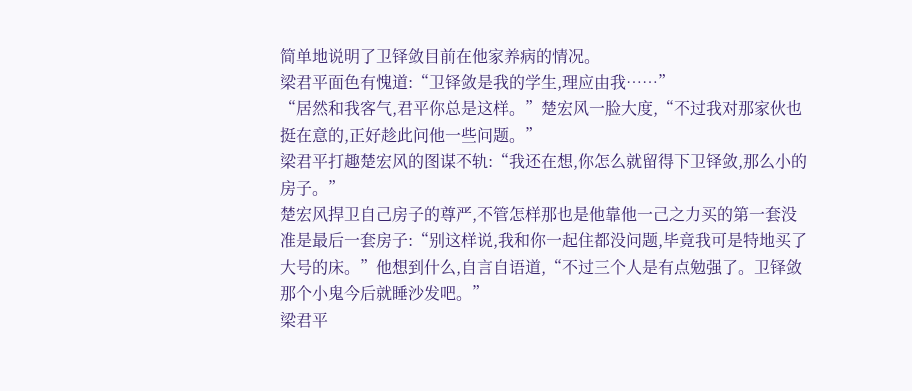简单地说明了卫铎敛目前在他家养病的情况。
梁君平面色有愧道:“卫铎敛是我的学生,理应由我……”
“居然和我客气,君平你总是这样。”楚宏风一脸大度,“不过我对那家伙也挺在意的,正好趁此问他一些问题。”
梁君平打趣楚宏风的图谋不轨:“我还在想,你怎么就留得下卫铎敛,那么小的房子。”
楚宏风捍卫自己房子的尊严,不管怎样那也是他靠他一己之力买的第一套没准是最后一套房子:“别这样说,我和你一起住都没问题,毕竟我可是特地买了大号的床。”他想到什么,自言自语道,“不过三个人是有点勉强了。卫铎敛那个小鬼今后就睡沙发吧。”
梁君平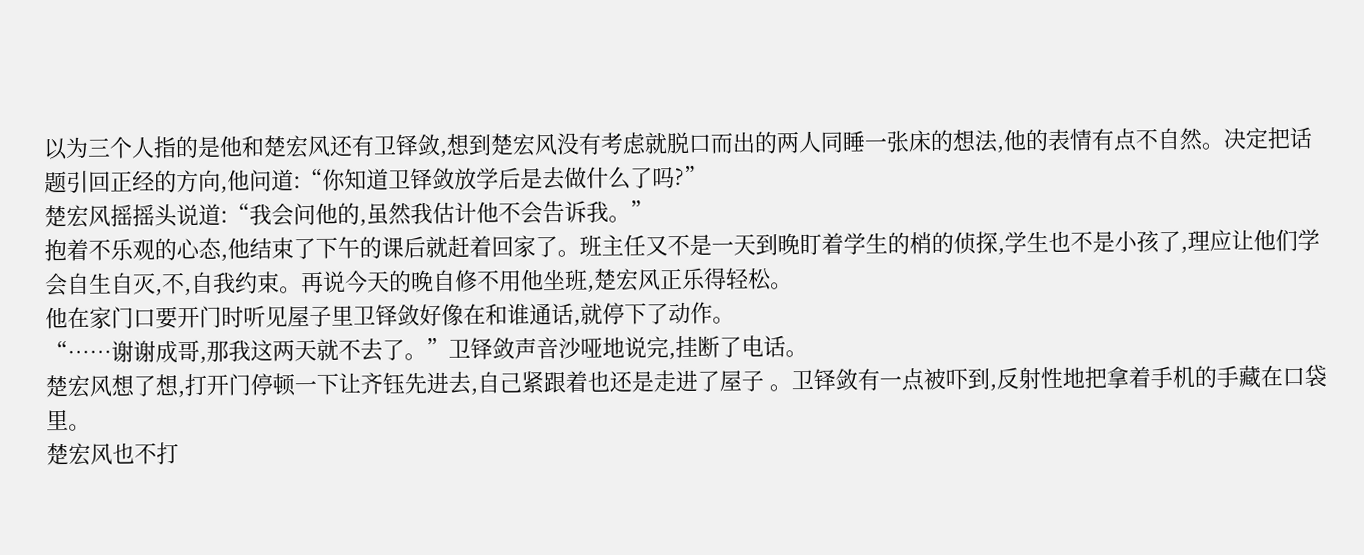以为三个人指的是他和楚宏风还有卫铎敛,想到楚宏风没有考虑就脱口而出的两人同睡一张床的想法,他的表情有点不自然。决定把话题引回正经的方向,他问道:“你知道卫铎敛放学后是去做什么了吗?”
楚宏风摇摇头说道:“我会问他的,虽然我估计他不会告诉我。”
抱着不乐观的心态,他结束了下午的课后就赶着回家了。班主任又不是一天到晚盯着学生的梢的侦探,学生也不是小孩了,理应让他们学会自生自灭,不,自我约束。再说今天的晚自修不用他坐班,楚宏风正乐得轻松。
他在家门口要开门时听见屋子里卫铎敛好像在和谁通话,就停下了动作。
“……谢谢成哥,那我这两天就不去了。”卫铎敛声音沙哑地说完,挂断了电话。
楚宏风想了想,打开门停顿一下让齐钰先进去,自己紧跟着也还是走进了屋子 。卫铎敛有一点被吓到,反射性地把拿着手机的手藏在口袋里。
楚宏风也不打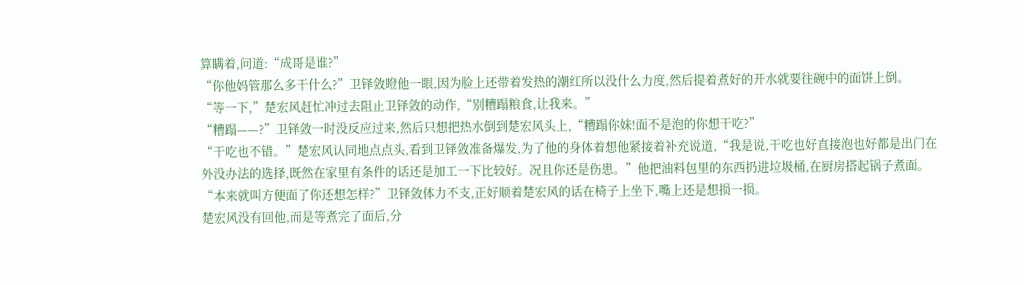算瞒着,问道:“成哥是谁?”
“你他妈管那么多干什么?”卫铎敛瞪他一眼,因为脸上还带着发热的潮红所以没什么力度,然后提着煮好的开水就要往碗中的面饼上倒。
“等一下,”楚宏风赶忙冲过去阻止卫铎敛的动作,“别糟蹋粮食,让我来。”
“糟蹋——?”卫铎敛一时没反应过来,然后只想把热水倒到楚宏风头上,“糟蹋你妹!面不是泡的你想干吃?”
“干吃也不错。”楚宏风认同地点点头,看到卫铎敛准备爆发,为了他的身体着想他紧接着补充说道,“我是说,干吃也好直接泡也好都是出门在外没办法的选择,既然在家里有条件的话还是加工一下比较好。况且你还是伤患。”他把油料包里的东西扔进垃圾桶,在厨房搭起锅子煮面。
“本来就叫方便面了你还想怎样?”卫铎敛体力不支,正好顺着楚宏风的话在椅子上坐下,嘴上还是想损一损。
楚宏风没有回他,而是等煮完了面后,分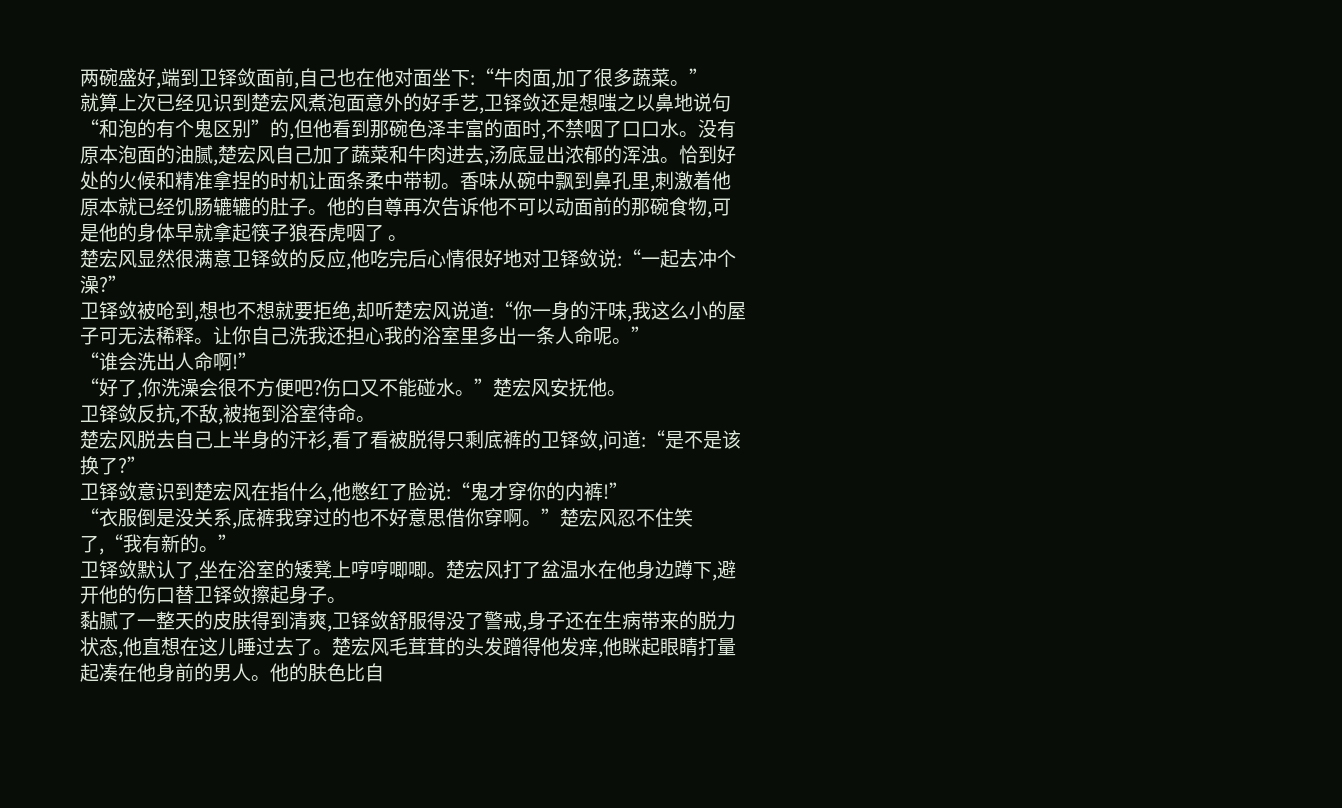两碗盛好,端到卫铎敛面前,自己也在他对面坐下:“牛肉面,加了很多蔬菜。”
就算上次已经见识到楚宏风煮泡面意外的好手艺,卫铎敛还是想嗤之以鼻地说句“和泡的有个鬼区别”的,但他看到那碗色泽丰富的面时,不禁咽了口口水。没有原本泡面的油腻,楚宏风自己加了蔬菜和牛肉进去,汤底显出浓郁的浑浊。恰到好处的火候和精准拿捏的时机让面条柔中带韧。香味从碗中飘到鼻孔里,刺激着他原本就已经饥肠辘辘的肚子。他的自尊再次告诉他不可以动面前的那碗食物,可是他的身体早就拿起筷子狼吞虎咽了 。
楚宏风显然很满意卫铎敛的反应,他吃完后心情很好地对卫铎敛说:“一起去冲个澡?”
卫铎敛被呛到,想也不想就要拒绝,却听楚宏风说道:“你一身的汗味,我这么小的屋子可无法稀释。让你自己洗我还担心我的浴室里多出一条人命呢。”
“谁会洗出人命啊!”
“好了,你洗澡会很不方便吧?伤口又不能碰水。”楚宏风安抚他。
卫铎敛反抗,不敌,被拖到浴室待命。
楚宏风脱去自己上半身的汗衫,看了看被脱得只剩底裤的卫铎敛,问道:“是不是该换了?”
卫铎敛意识到楚宏风在指什么,他憋红了脸说:“鬼才穿你的内裤!”
“衣服倒是没关系,底裤我穿过的也不好意思借你穿啊。”楚宏风忍不住笑了,“我有新的。”
卫铎敛默认了,坐在浴室的矮凳上哼哼唧唧。楚宏风打了盆温水在他身边蹲下,避开他的伤口替卫铎敛擦起身子。
黏腻了一整天的皮肤得到清爽,卫铎敛舒服得没了警戒,身子还在生病带来的脱力状态,他直想在这儿睡过去了。楚宏风毛茸茸的头发蹭得他发痒,他眯起眼睛打量起凑在他身前的男人。他的肤色比自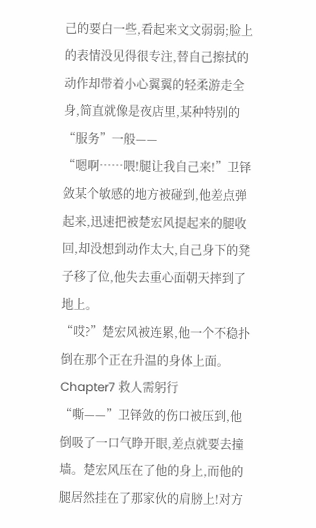己的要白一些,看起来文文弱弱;脸上的表情没见得很专注,替自己擦拭的动作却带着小心翼翼的轻柔游走全身,简直就像是夜店里,某种特别的“服务”一般——
“嗯啊……喂!腿让我自己来!”卫铎敛某个敏感的地方被碰到,他差点弹起来,迅速把被楚宏风提起来的腿收回,却没想到动作太大,自己身下的凳子移了位,他失去重心面朝天摔到了地上。
“哎?”楚宏风被连累,他一个不稳扑倒在那个正在升温的身体上面。
Chapter7 救人需躬行
“嘶——”卫铎敛的伤口被压到,他倒吸了一口气睁开眼,差点就要去撞墙。楚宏风压在了他的身上,而他的腿居然挂在了那家伙的肩膀上!对方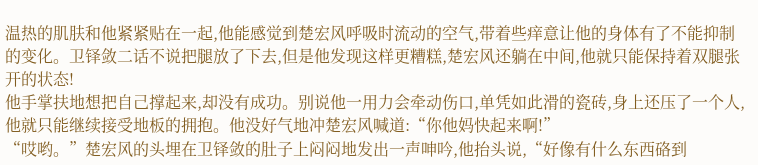温热的肌肤和他紧紧贴在一起,他能感觉到楚宏风呼吸时流动的空气,带着些痒意让他的身体有了不能抑制的变化。卫铎敛二话不说把腿放了下去,但是他发现这样更糟糕,楚宏风还躺在中间,他就只能保持着双腿张开的状态!
他手掌扶地想把自己撑起来,却没有成功。别说他一用力会牵动伤口,单凭如此滑的瓷砖,身上还压了一个人,他就只能继续接受地板的拥抱。他没好气地冲楚宏风喊道:“你他妈快起来啊!”
“哎哟。”楚宏风的头埋在卫铎敛的肚子上闷闷地发出一声呻吟,他抬头说,“好像有什么东西硌到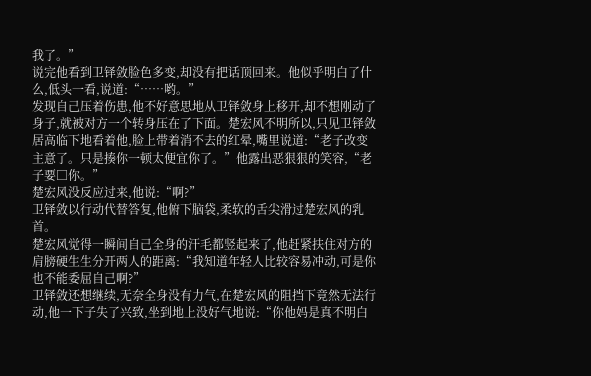我了。”
说完他看到卫铎敛脸色多变,却没有把话顶回来。他似乎明白了什么,低头一看,说道:“……哟。”
发现自己压着伤患,他不好意思地从卫铎敛身上移开,却不想刚动了身子,就被对方一个转身压在了下面。楚宏风不明所以,只见卫铎敛居高临下地看着他,脸上带着消不去的红晕,嘴里说道:“老子改变主意了。只是揍你一顿太便宜你了。”他露出恶狠狠的笑容,“老子要□你。”
楚宏风没反应过来,他说:“啊?”
卫铎敛以行动代替答复,他俯下脑袋,柔软的舌尖滑过楚宏风的乳首。
楚宏风觉得一瞬间自己全身的汗毛都竖起来了,他赶紧扶住对方的肩膀硬生生分开两人的距离:“我知道年轻人比较容易冲动,可是你也不能委屈自己啊?”
卫铎敛还想继续,无奈全身没有力气,在楚宏风的阻挡下竟然无法行动,他一下子失了兴致,坐到地上没好气地说:“你他妈是真不明白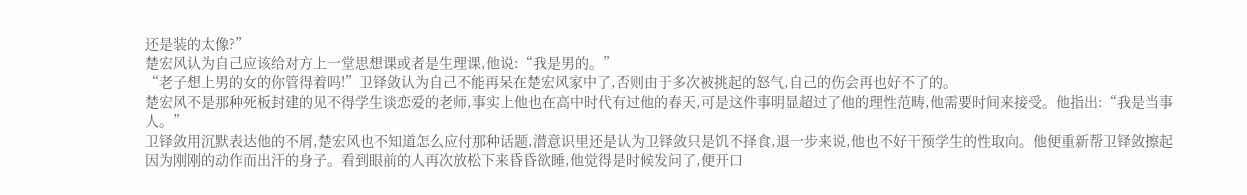还是装的太像?”
楚宏风认为自己应该给对方上一堂思想课或者是生理课,他说:“我是男的。”
“老子想上男的女的你管得着吗!”卫铎敛认为自己不能再呆在楚宏风家中了,否则由于多次被挑起的怒气,自己的伤会再也好不了的。
楚宏风不是那种死板封建的见不得学生谈恋爱的老师,事实上他也在高中时代有过他的春天,可是这件事明显超过了他的理性范畴,他需要时间来接受。他指出:“我是当事人。”
卫铎敛用沉默表达他的不屑,楚宏风也不知道怎么应付那种话题,潜意识里还是认为卫铎敛只是饥不择食,退一步来说,他也不好干预学生的性取向。他便重新帮卫铎敛擦起因为刚刚的动作而出汗的身子。看到眼前的人再次放松下来昏昏欲睡,他觉得是时候发问了,便开口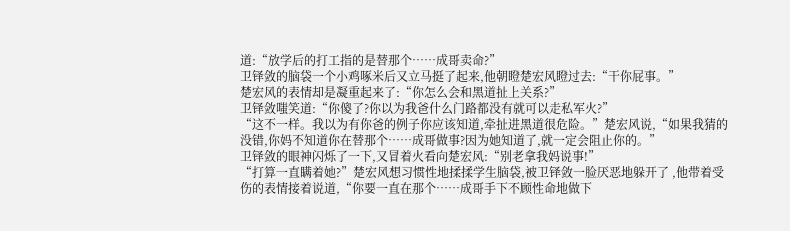道:“放学后的打工指的是替那个……成哥卖命?”
卫铎敛的脑袋一个小鸡啄米后又立马挺了起来,他朝瞪楚宏风瞪过去:“干你屁事。”
楚宏风的表情却是凝重起来了:“你怎么会和黑道扯上关系?”
卫铎敛嗤笑道:“你傻了?你以为我爸什么门路都没有就可以走私军火?”
“这不一样。我以为有你爸的例子你应该知道,牵扯进黑道很危险。”楚宏风说,“如果我猜的没错,你妈不知道你在替那个……成哥做事?因为她知道了,就一定会阻止你的。”
卫铎敛的眼神闪烁了一下,又冒着火看向楚宏风:“别老拿我妈说事!”
“打算一直瞒着她?”楚宏风想习惯性地揉揉学生脑袋,被卫铎敛一脸厌恶地躲开了 ,他带着受伤的表情接着说道,“你要一直在那个……成哥手下不顾性命地做下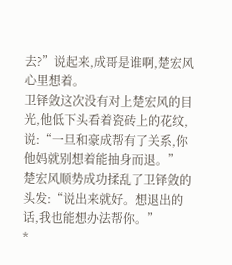去?”说起来,成哥是谁啊,楚宏风心里想着。
卫铎敛这次没有对上楚宏风的目光,他低下头看着瓷砖上的花纹,说:“一旦和豪成帮有了关系,你他妈就别想着能抽身而退。”
楚宏风顺势成功揉乱了卫铎敛的头发:“说出来就好。想退出的话,我也能想办法帮你。”
*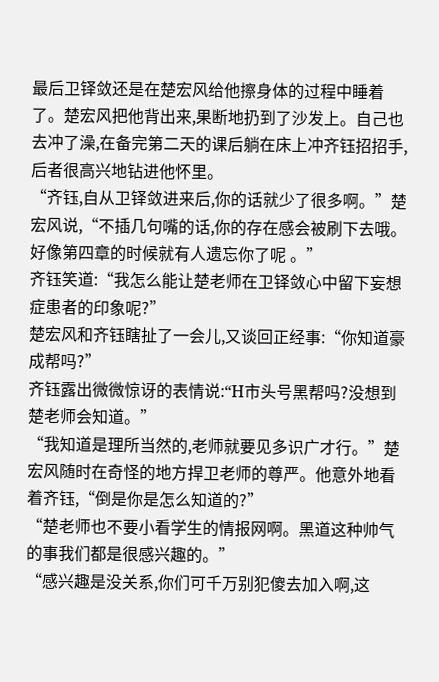最后卫铎敛还是在楚宏风给他擦身体的过程中睡着了。楚宏风把他背出来,果断地扔到了沙发上。自己也去冲了澡,在备完第二天的课后躺在床上冲齐钰招招手,后者很高兴地钻进他怀里。
“齐钰,自从卫铎敛进来后,你的话就少了很多啊。”楚宏风说,“不插几句嘴的话,你的存在感会被刷下去哦。好像第四章的时候就有人遗忘你了呢 。”
齐钰笑道:“我怎么能让楚老师在卫铎敛心中留下妄想症患者的印象呢?”
楚宏风和齐钰瞎扯了一会儿,又谈回正经事:“你知道豪成帮吗?”
齐钰露出微微惊讶的表情说:“H市头号黑帮吗?没想到楚老师会知道。”
“我知道是理所当然的,老师就要见多识广才行。”楚宏风随时在奇怪的地方捍卫老师的尊严。他意外地看着齐钰,“倒是你是怎么知道的?”
“楚老师也不要小看学生的情报网啊。黑道这种帅气的事我们都是很感兴趣的。”
“感兴趣是没关系,你们可千万别犯傻去加入啊,这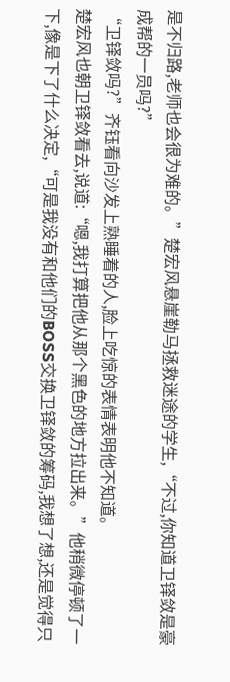是不归路,老师也会很为难的。”楚宏风悬崖勒马拯救迷途的学生,“不过,你知道卫铎敛是豪成帮的一员吗?”
“卫铎敛吗?”齐钰看向沙发上熟睡着的人,脸上吃惊的表情表明他不知道。
楚宏风也朝卫铎敛看去,说道:“嗯,我打算把他从那个黑色的地方拉出来。”他稍微停顿了一下,像是下了什么决定,“可是我没有和他们的BOSS交换卫铎敛的筹码,我想了想,还是觉得只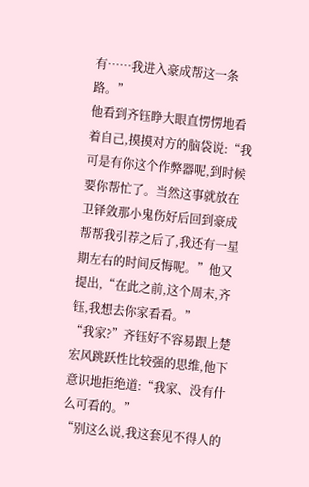有……我进入豪成帮这一条路。”
他看到齐钰睁大眼直愣愣地看着自己,摸摸对方的脑袋说:“我可是有你这个作弊器呢,到时候要你帮忙了。当然这事就放在卫铎敛那小鬼伤好后回到豪成帮帮我引荐之后了,我还有一星期左右的时间反悔呢。”他又提出,“在此之前,这个周末,齐钰,我想去你家看看。”
“我家?”齐钰好不容易跟上楚宏风跳跃性比较强的思维,他下意识地拒绝道:“我家、没有什么可看的。”
“别这么说,我这套见不得人的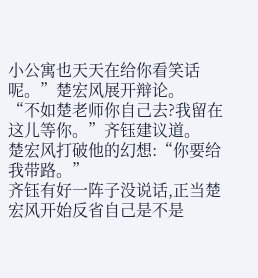小公寓也天天在给你看笑话呢。”楚宏风展开辩论。
“不如楚老师你自己去?我留在这儿等你。”齐钰建议道。
楚宏风打破他的幻想:“你要给我带路。”
齐钰有好一阵子没说话,正当楚宏风开始反省自己是不是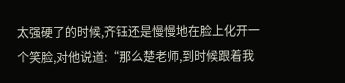太强硬了的时候,齐钰还是慢慢地在脸上化开一个笑脸,对他说道:“那么楚老师,到时候跟着我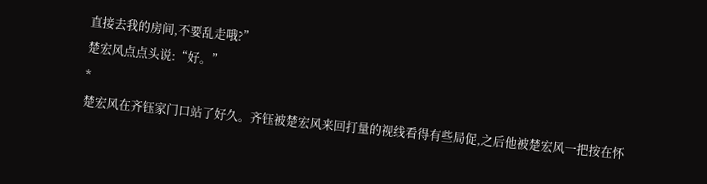直接去我的房间,不要乱走哦?”
楚宏风点点头说:“好。”
*
楚宏风在齐钰家门口站了好久。齐钰被楚宏风来回打量的视线看得有些局促,之后他被楚宏风一把按在怀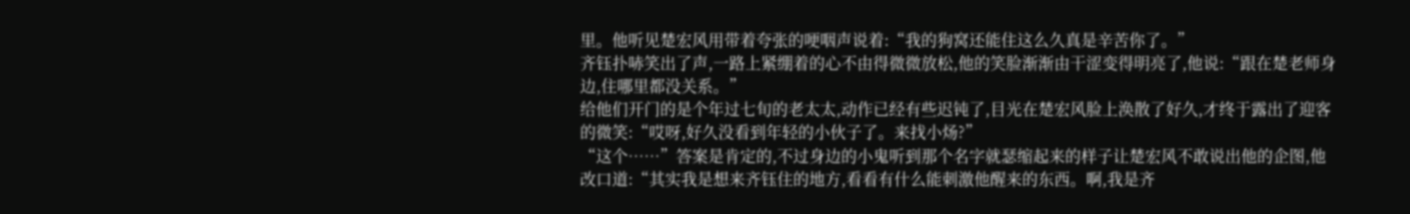里。他听见楚宏风用带着夸张的哽咽声说着:“我的狗窝还能住这么久真是辛苦你了。”
齐钰扑哧笑出了声,一路上紧绷着的心不由得微微放松,他的笑脸渐渐由干涩变得明亮了,他说:“跟在楚老师身边,住哪里都没关系。”
给他们开门的是个年过七旬的老太太,动作已经有些迟钝了,目光在楚宏风脸上涣散了好久,才终于露出了迎客的微笑:“哎呀,好久没看到年轻的小伙子了。来找小炀?”
“这个……”答案是肯定的,不过身边的小鬼听到那个名字就瑟缩起来的样子让楚宏风不敢说出他的企图,他改口道:“其实我是想来齐钰住的地方,看看有什么能刺激他醒来的东西。啊,我是齐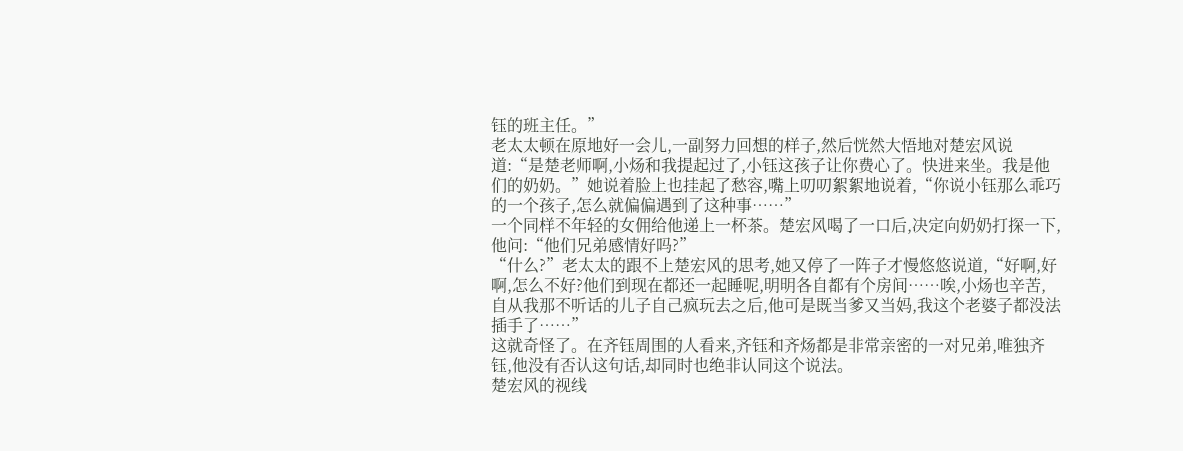钰的班主任。”
老太太顿在原地好一会儿,一副努力回想的样子,然后恍然大悟地对楚宏风说道:“是楚老师啊,小炀和我提起过了,小钰这孩子让你费心了。快进来坐。我是他们的奶奶。”她说着脸上也挂起了愁容,嘴上叨叨絮絮地说着,“你说小钰那么乖巧的一个孩子,怎么就偏偏遇到了这种事……”
一个同样不年轻的女佣给他递上一杯茶。楚宏风喝了一口后,决定向奶奶打探一下,他问:“他们兄弟感情好吗?”
“什么?”老太太的跟不上楚宏风的思考,她又停了一阵子才慢悠悠说道,“好啊,好啊,怎么不好?他们到现在都还一起睡呢,明明各自都有个房间……唉,小炀也辛苦,自从我那不听话的儿子自己疯玩去之后,他可是既当爹又当妈,我这个老婆子都没法插手了……”
这就奇怪了。在齐钰周围的人看来,齐钰和齐炀都是非常亲密的一对兄弟,唯独齐钰,他没有否认这句话,却同时也绝非认同这个说法。
楚宏风的视线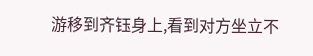游移到齐钰身上,看到对方坐立不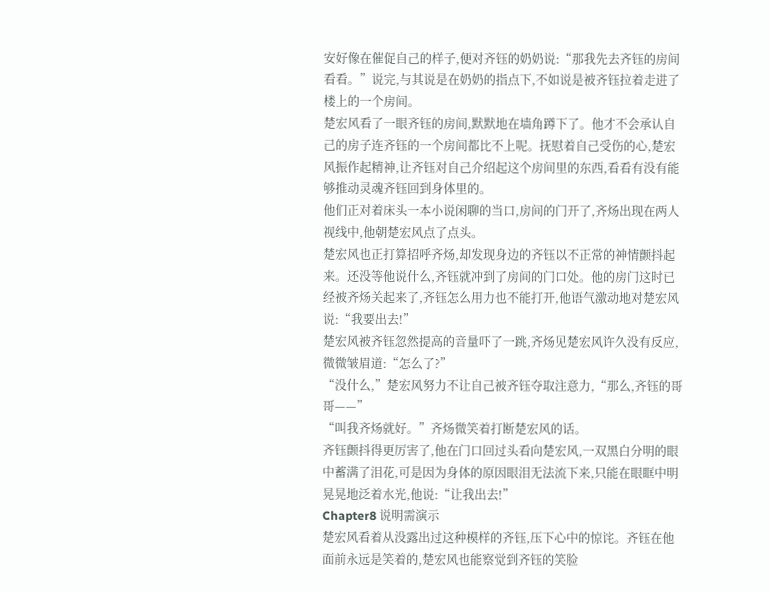安好像在催促自己的样子,便对齐钰的奶奶说:“那我先去齐钰的房间看看。”说完,与其说是在奶奶的指点下,不如说是被齐钰拉着走进了楼上的一个房间。
楚宏风看了一眼齐钰的房间,默默地在墙角蹲下了。他才不会承认自己的房子连齐钰的一个房间都比不上呢。抚慰着自己受伤的心,楚宏风振作起精神,让齐钰对自己介绍起这个房间里的东西,看看有没有能够推动灵魂齐钰回到身体里的。
他们正对着床头一本小说闲聊的当口,房间的门开了,齐炀出现在两人视线中,他朝楚宏风点了点头。
楚宏风也正打算招呼齐炀,却发现身边的齐钰以不正常的神情颤抖起来。还没等他说什么,齐钰就冲到了房间的门口处。他的房门这时已经被齐炀关起来了,齐钰怎么用力也不能打开,他语气激动地对楚宏风说:“我要出去!”
楚宏风被齐钰忽然提高的音量吓了一跳,齐炀见楚宏风许久没有反应,微微皱眉道:“怎么了?”
“没什么,”楚宏风努力不让自己被齐钰夺取注意力,“那么,齐钰的哥哥——”
“叫我齐炀就好。”齐炀微笑着打断楚宏风的话。
齐钰颤抖得更厉害了,他在门口回过头看向楚宏风,一双黑白分明的眼中蓄满了泪花,可是因为身体的原因眼泪无法流下来,只能在眼眶中明晃晃地泛着水光,他说:“让我出去!”
Chapter8 说明需演示
楚宏风看着从没露出过这种模样的齐钰,压下心中的惊诧。齐钰在他面前永远是笑着的,楚宏风也能察觉到齐钰的笑脸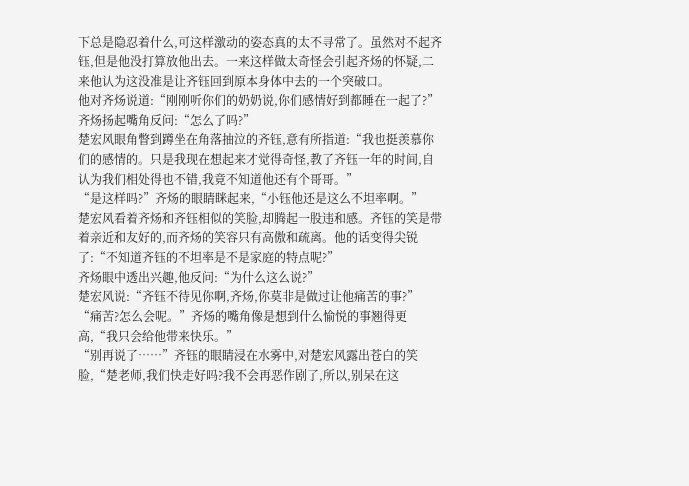下总是隐忍着什么,可这样激动的姿态真的太不寻常了。虽然对不起齐钰,但是他没打算放他出去。一来这样做太奇怪会引起齐炀的怀疑,二来他认为这没准是让齐钰回到原本身体中去的一个突破口。
他对齐炀说道:“刚刚听你们的奶奶说,你们感情好到都睡在一起了?”
齐炀扬起嘴角反问:“怎么了吗?”
楚宏风眼角瞥到蹲坐在角落抽泣的齐钰,意有所指道:“我也挺羡慕你们的感情的。只是我现在想起来才觉得奇怪,教了齐钰一年的时间,自认为我们相处得也不错,我竟不知道他还有个哥哥。”
“是这样吗?”齐炀的眼睛眯起来,“小钰他还是这么不坦率啊。”
楚宏风看着齐炀和齐钰相似的笑脸,却腾起一股违和感。齐钰的笑是带着亲近和友好的,而齐炀的笑容只有高傲和疏离。他的话变得尖锐了:“不知道齐钰的不坦率是不是家庭的特点呢?”
齐炀眼中透出兴趣,他反问:“为什么这么说?”
楚宏风说:“齐钰不待见你啊,齐炀,你莫非是做过让他痛苦的事?”
“痛苦?怎么会呢。”齐炀的嘴角像是想到什么愉悦的事翘得更高,“我只会给他带来快乐。”
“别再说了……”齐钰的眼睛浸在水雾中,对楚宏风露出苍白的笑脸,“楚老师,我们快走好吗?我不会再恶作剧了,所以,别呆在这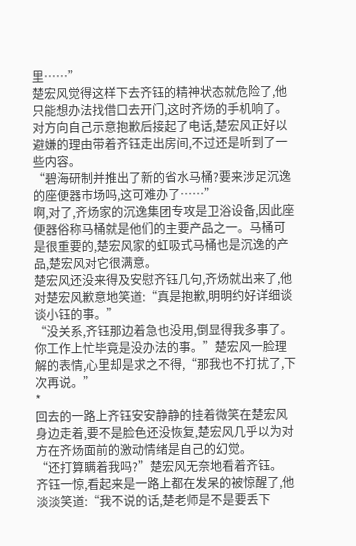里……”
楚宏风觉得这样下去齐钰的精神状态就危险了,他只能想办法找借口去开门,这时齐炀的手机响了。对方向自己示意抱歉后接起了电话,楚宏风正好以避嫌的理由带着齐钰走出房间,不过还是听到了一些内容。
“碧海研制并推出了新的省水马桶?要来涉足沉逸的座便器市场吗,这可难办了……”
啊,对了,齐炀家的沉逸集团专攻是卫浴设备,因此座便器俗称马桶就是他们的主要产品之一。马桶可是很重要的,楚宏风家的虹吸式马桶也是沉逸的产品,楚宏风对它很满意。
楚宏风还没来得及安慰齐钰几句,齐炀就出来了,他对楚宏风歉意地笑道:“真是抱歉,明明约好详细谈谈小钰的事。”
“没关系,齐钰那边着急也没用,倒显得我多事了。你工作上忙毕竟是没办法的事。”楚宏风一脸理解的表情,心里却是求之不得,“那我也不打扰了,下次再说。”
*
回去的一路上齐钰安安静静的挂着微笑在楚宏风身边走着,要不是脸色还没恢复,楚宏风几乎以为对方在齐炀面前的激动情绪是自己的幻觉。
“还打算瞒着我吗?”楚宏风无奈地看着齐钰。
齐钰一惊,看起来是一路上都在发呆的被惊醒了,他淡淡笑道:“我不说的话,楚老师是不是要丢下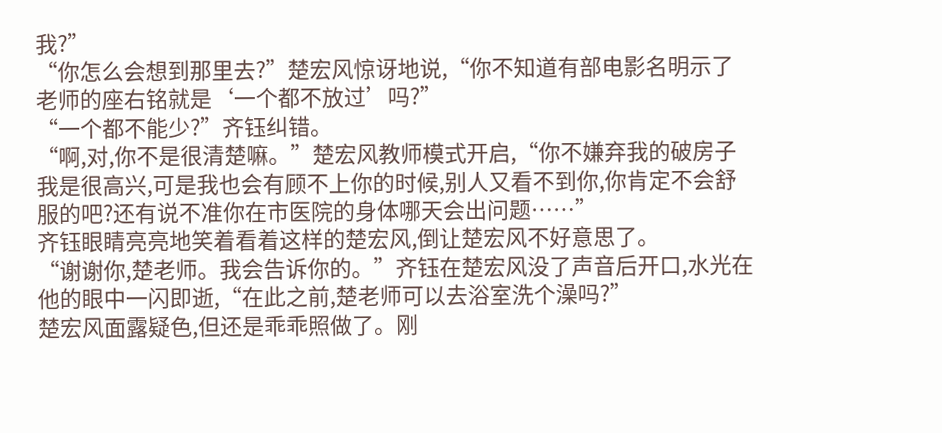我?”
“你怎么会想到那里去?”楚宏风惊讶地说,“你不知道有部电影名明示了老师的座右铭就是‘一个都不放过’吗?”
“一个都不能少?”齐钰纠错。
“啊,对,你不是很清楚嘛。”楚宏风教师模式开启,“你不嫌弃我的破房子我是很高兴,可是我也会有顾不上你的时候,别人又看不到你,你肯定不会舒服的吧?还有说不准你在市医院的身体哪天会出问题……”
齐钰眼睛亮亮地笑着看着这样的楚宏风,倒让楚宏风不好意思了。
“谢谢你,楚老师。我会告诉你的。”齐钰在楚宏风没了声音后开口,水光在他的眼中一闪即逝,“在此之前,楚老师可以去浴室洗个澡吗?”
楚宏风面露疑色,但还是乖乖照做了。刚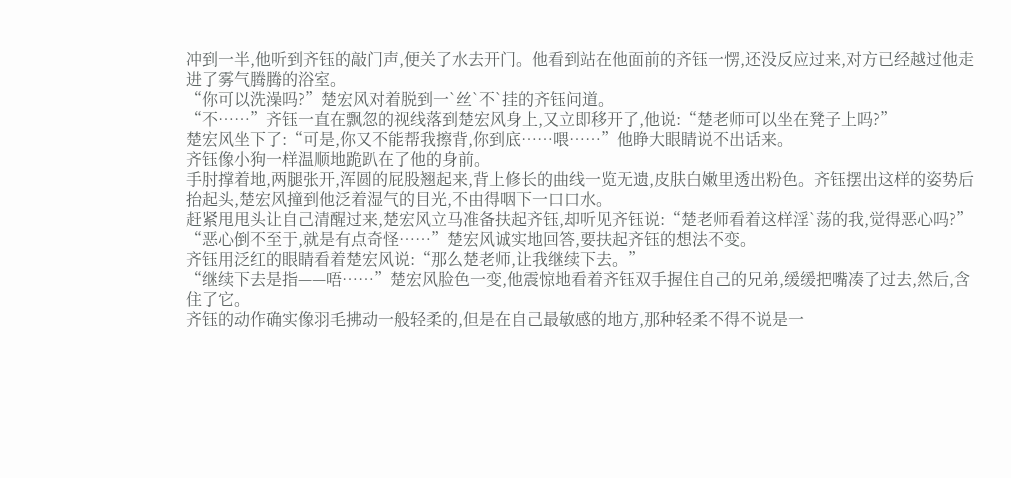冲到一半,他听到齐钰的敲门声,便关了水去开门。他看到站在他面前的齐钰一愣,还没反应过来,对方已经越过他走进了雾气腾腾的浴室。
“你可以洗澡吗?”楚宏风对着脱到一`丝`不`挂的齐钰问道。
“不……”齐钰一直在飘忽的视线落到楚宏风身上,又立即移开了,他说:“楚老师可以坐在凳子上吗?”
楚宏风坐下了:“可是,你又不能帮我擦背,你到底……喂……”他睁大眼睛说不出话来。
齐钰像小狗一样温顺地跪趴在了他的身前。
手肘撑着地,两腿张开,浑圆的屁股翘起来,背上修长的曲线一览无遗,皮肤白嫩里透出粉色。齐钰摆出这样的姿势后抬起头,楚宏风撞到他泛着湿气的目光,不由得咽下一口口水。
赶紧甩甩头让自己清醒过来,楚宏风立马准备扶起齐钰,却听见齐钰说:“楚老师看着这样淫`荡的我,觉得恶心吗?”
“恶心倒不至于,就是有点奇怪……”楚宏风诚实地回答,要扶起齐钰的想法不变。
齐钰用泛红的眼睛看着楚宏风说:“那么楚老师,让我继续下去。”
“继续下去是指——唔……”楚宏风脸色一变,他震惊地看着齐钰双手握住自己的兄弟,缓缓把嘴凑了过去,然后,含住了它。
齐钰的动作确实像羽毛拂动一般轻柔的,但是在自己最敏感的地方,那种轻柔不得不说是一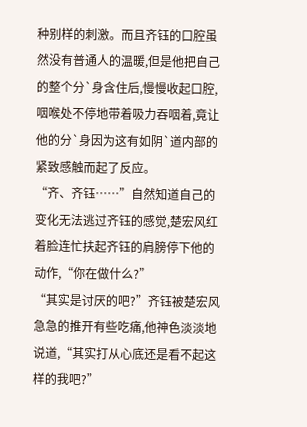种别样的刺激。而且齐钰的口腔虽然没有普通人的温暖,但是他把自己的整个分`身含住后,慢慢收起口腔,咽喉处不停地带着吸力吞咽着,竟让他的分`身因为这有如阴`道内部的紧致感触而起了反应。
“齐、齐钰……”自然知道自己的变化无法逃过齐钰的感觉,楚宏风红着脸连忙扶起齐钰的肩膀停下他的动作,“你在做什么?”
“其实是讨厌的吧?”齐钰被楚宏风急急的推开有些吃痛,他神色淡淡地说道,“其实打从心底还是看不起这样的我吧?”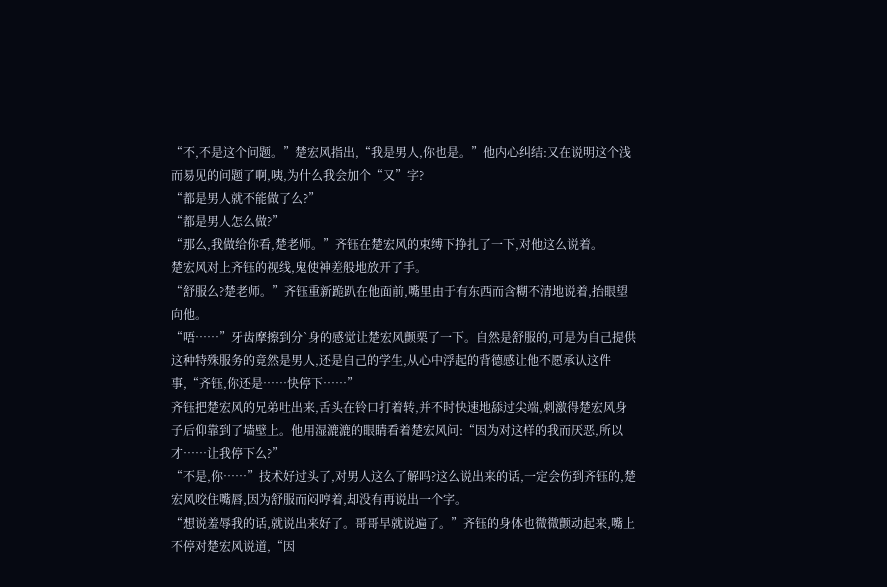“不,不是这个问题。”楚宏风指出,“我是男人,你也是。”他内心纠结:又在说明这个浅而易见的问题了啊,咦,为什么我会加个“又”字?
“都是男人就不能做了么?”
“都是男人怎么做?”
“那么,我做给你看,楚老师。”齐钰在楚宏风的束缚下挣扎了一下,对他这么说着。
楚宏风对上齐钰的视线,鬼使神差般地放开了手。
“舒服么?楚老师。”齐钰重新跪趴在他面前,嘴里由于有东西而含糊不清地说着,抬眼望向他。
“唔……”牙齿摩擦到分`身的感觉让楚宏风颤栗了一下。自然是舒服的,可是为自己提供这种特殊服务的竟然是男人,还是自己的学生,从心中浮起的背德感让他不愿承认这件事,“齐钰,你还是……快停下……”
齐钰把楚宏风的兄弟吐出来,舌头在铃口打着转,并不时快速地舔过尖端,刺激得楚宏风身子后仰靠到了墙壁上。他用湿漉漉的眼睛看着楚宏风问:“因为对这样的我而厌恶,所以才……让我停下么?”
“不是,你……”技术好过头了,对男人这么了解吗?这么说出来的话,一定会伤到齐钰的,楚宏风咬住嘴唇,因为舒服而闷哼着,却没有再说出一个字。
“想说羞辱我的话,就说出来好了。哥哥早就说遍了。”齐钰的身体也微微颤动起来,嘴上不停对楚宏风说道,“因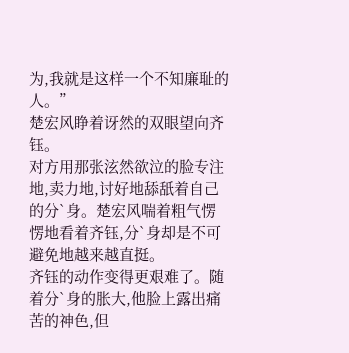为,我就是这样一个不知廉耻的人。”
楚宏风睁着讶然的双眼望向齐钰。
对方用那张泫然欲泣的脸专注地,卖力地,讨好地舔舐着自己的分`身。楚宏风喘着粗气愣愣地看着齐钰,分`身却是不可避免地越来越直挺。
齐钰的动作变得更艰难了。随着分`身的胀大,他脸上露出痛苦的神色,但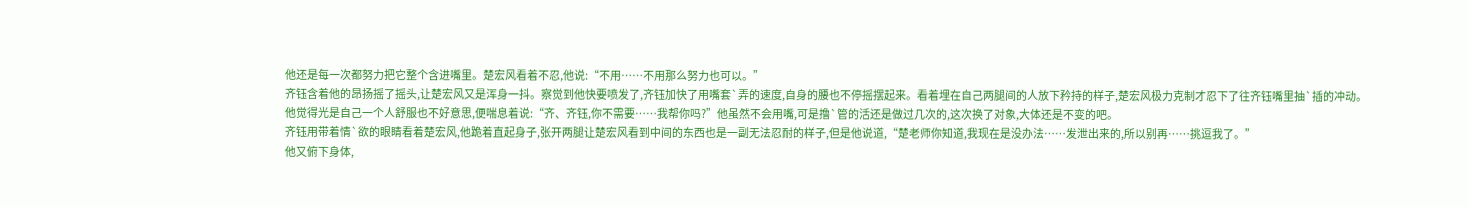他还是每一次都努力把它整个含进嘴里。楚宏风看着不忍,他说:“不用……不用那么努力也可以。”
齐钰含着他的昂扬摇了摇头,让楚宏风又是浑身一抖。察觉到他快要喷发了,齐钰加快了用嘴套`弄的速度,自身的腰也不停摇摆起来。看着埋在自己两腿间的人放下矜持的样子,楚宏风极力克制才忍下了往齐钰嘴里抽`插的冲动。
他觉得光是自己一个人舒服也不好意思,便喘息着说:“齐、齐钰,你不需要……我帮你吗?”他虽然不会用嘴,可是撸`管的活还是做过几次的,这次换了对象,大体还是不变的吧。
齐钰用带着情`欲的眼睛看着楚宏风,他跪着直起身子,张开两腿让楚宏风看到中间的东西也是一副无法忍耐的样子,但是他说道,“楚老师你知道,我现在是没办法……发泄出来的,所以别再……挑逗我了。”
他又俯下身体,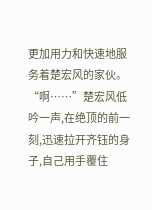更加用力和快速地服务着楚宏风的家伙。
“啊……”楚宏风低吟一声,在绝顶的前一刻,迅速拉开齐钰的身子,自己用手覆住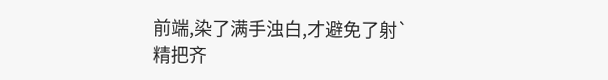前端,染了满手浊白,才避免了射`精把齐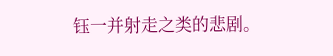钰一并射走之类的悲剧。